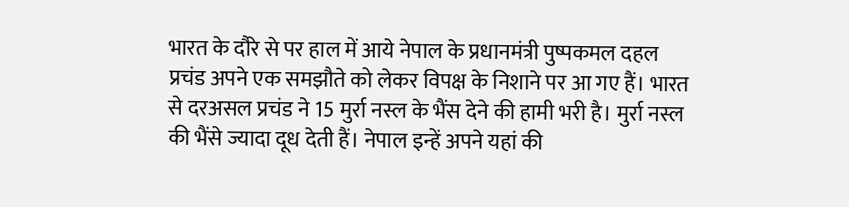भारत के दौरे से पर हाल में आये नेपाल के प्रधानमंत्री पुष्पकमल दहल प्रचंड अपने एक समझौते को लेकर विपक्ष के निशाने पर आ गए हैं। भारत से दरअसल प्रचंड ने 15 मुर्रा नस्ल के भैंस देने की हामी भरी है। मुर्रा नस्ल की भैंसे ज्यादा दूध देती हैं। नेपाल इन्हें अपने यहां की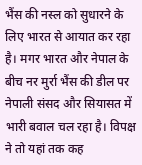भैंस की नस्ल को सुधारने के लिए भारत से आयात कर रहा है। मगर भारत और नेपाल के बीच नर मुर्रा भैंस की डील पर नेपाली संसद और सियासत में भारी बवाल चल रहा है। विपक्ष ने तो यहां तक कह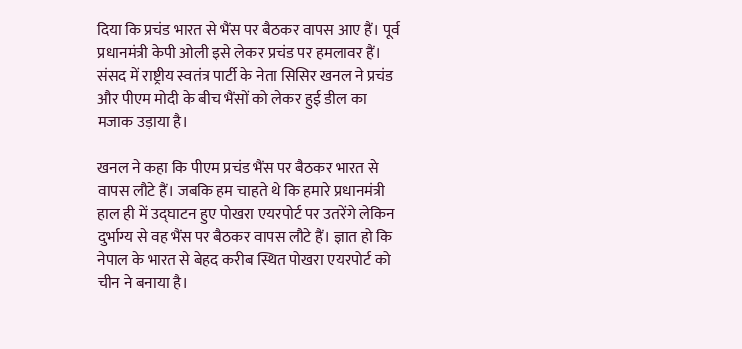दिया कि प्रचंड भारत से भैंस पर बैठकर वापस आए हैं। पूर्व प्रधानमंत्री केपी ओली इसे लेकर प्रचंड पर हमलावर हैं। संसद में राष्ट्रीय स्वतंत्र पार्टी के नेता सिसिर खनल ने प्रचंड और पीएम मोदी के बीच भैंसों को लेकर हुई डील का मजाक उड़ाया है।

खनल ने कहा कि पीएम प्रचंड भैंस पर बैठकर भारत से वापस लौटे हैं। जबकि हम चाहते थे कि हमारे प्रधानमंत्री हाल ही में उद्घाटन हुए पोखरा एयरपोर्ट पर उतरेंगे लेकिन दुर्भाग्य से वह भैंस पर बैठकर वापस लौटे हैं। ज्ञात हो कि नेपाल के भारत से बेहद करीब स्थित पोखरा एयरपोर्ट को चीन ने बनाया है।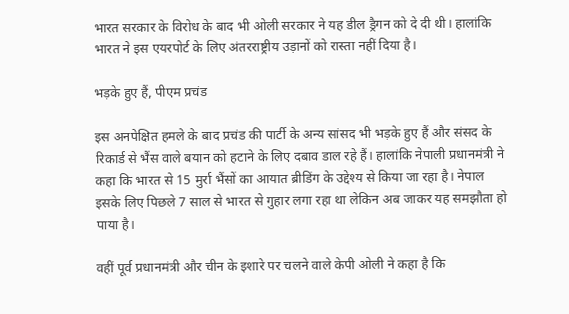भारत सरकार के विरोध के बाद भी ओली सरकार ने यह डील ड्रैगन को दे दी थी। हालांकि भारत ने इस एयरपोर्ट के लिए अंतरराष्ट्रीय उड़ानों को रास्ता नहीं दिया है।

भड़के हुए हैं, पीएम प्रचंड

इस अनपेक्षित हमले के बाद प्रचंड की पार्टी के अन्य सांसद भी भड़के हुए हैं और संसद के रिकार्ड से भैंस वाले बयान को हटाने के लिए दबाव डाल रहे हैं। हालांकि नेपाली प्रधानमंत्री ने कहा कि भारत से 15 मुर्रा भैंसों का आयात ब्रीडिंग के उद्देश्य से किया जा रहा है। नेपाल इसके लिए पिछले 7 साल से भारत से गुहार लगा रहा था लेकिन अब जाकर यह समझौता हो पाया है।

वहीं पूर्व प्रधानमंत्री और चीन के इशारे पर चलने वाले केपी ओली ने कहा है कि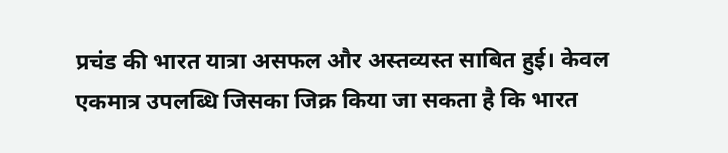प्रचंड की भारत यात्रा असफल और अस्तव्यस्त साबित हुई। केवल एकमात्र उपलब्धि जिसका जिक्र किया जा सकता है कि भारत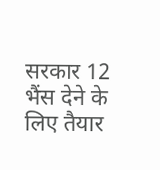सरकार 12 भैंस देने के लिए तैयार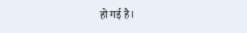हो गई है।